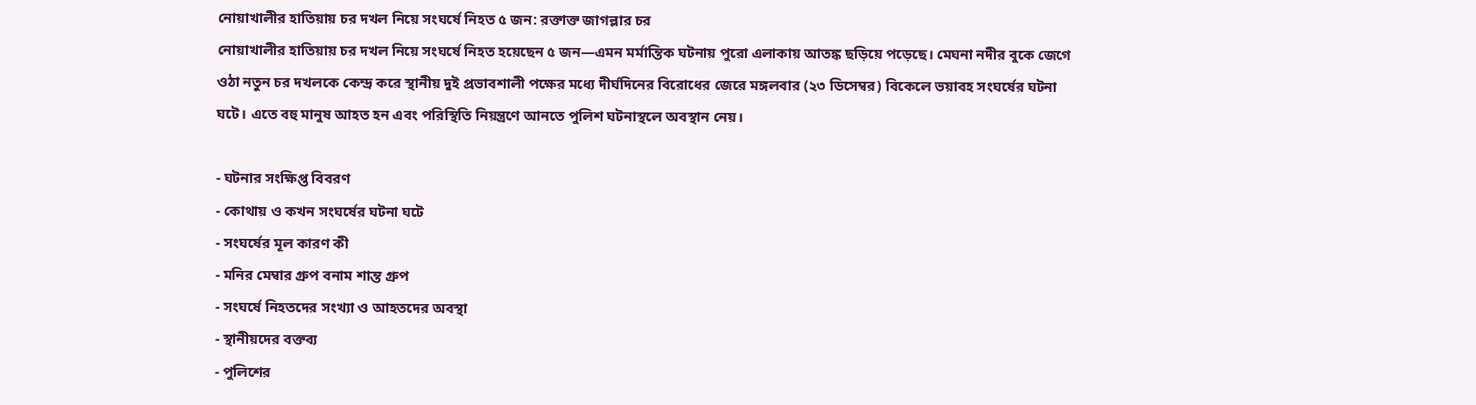নোয়াখালীর হাতিয়ায় চর দখল নিয়ে সংঘর্ষে নিহত ৫ জন: রক্তাক্ত জাগল্লার চর
নোয়াখালীর হাতিয়ায় চর দখল নিয়ে সংঘর্ষে নিহত হয়েছেন ৫ জন—এমন মর্মান্তিক ঘটনায় পুরো এলাকায় আতঙ্ক ছড়িয়ে পড়েছে। মেঘনা নদীর বুকে জেগে ওঠা নতুন চর দখলকে কেন্দ্র করে স্থানীয় দুই প্রভাবশালী পক্ষের মধ্যে দীর্ঘদিনের বিরোধের জেরে মঙ্গলবার (২৩ ডিসেম্বর) বিকেলে ভয়াবহ সংঘর্ষের ঘটনা ঘটে। এতে বহু মানুষ আহত হন এবং পরিস্থিতি নিয়ন্ত্রণে আনতে পুলিশ ঘটনাস্থলে অবস্থান নেয়।

- ঘটনার সংক্ষিপ্ত বিবরণ
- কোথায় ও কখন সংঘর্ষের ঘটনা ঘটে
- সংঘর্ষের মূল কারণ কী
- মনির মেম্বার গ্রুপ বনাম শান্ত গ্রুপ
- সংঘর্ষে নিহতদের সংখ্যা ও আহতদের অবস্থা
- স্থানীয়দের বক্তব্য
- পুলিশের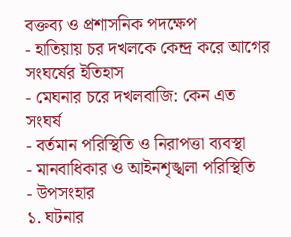বক্তব্য ও প্রশাসনিক পদক্ষেপ
- হাতিয়ায় চর দখলকে কেন্দ্র করে আগের সংঘর্ষের ইতিহাস
- মেঘনার চরে দখলবাজি: কেন এত সংঘর্ষ
- বর্তমান পরিস্থিতি ও নিরাপত্তা ব্যবস্থা
- মানবাধিকার ও আইনশৃঙ্খলা পরিস্থিতি
- উপসংহার
১. ঘটনার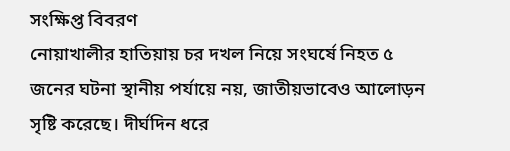সংক্ষিপ্ত বিবরণ
নোয়াখালীর হাতিয়ায় চর দখল নিয়ে সংঘর্ষে নিহত ৫ জনের ঘটনা স্থানীয় পর্যায়ে নয়, জাতীয়ভাবেও আলোড়ন সৃষ্টি করেছে। দীর্ঘদিন ধরে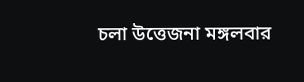চলা উত্তেজনা মঙ্গলবার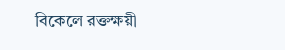বিকেলে রক্তক্ষয়ী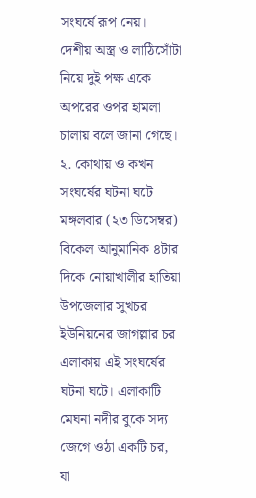সংঘর্ষে রূপ নেয়। দেশীয় অস্ত্র ও লাঠিসোঁটা নিয়ে দুই পক্ষ একে অপরের ওপর হামলা চালায় বলে জানা গেছে।
২. কোথায় ও কখন সংঘর্ষের ঘটনা ঘটে
মঙ্গলবার (২৩ ডিসেম্বর) বিকেল আনুমানিক ৪টার দিকে নোয়াখালীর হাতিয়া উপজেলার সুখচর ইউনিয়নের জাগল্লার চর এলাকায় এই সংঘর্ষের ঘটনা ঘটে। এলাকাটি মেঘনা নদীর বুকে সদ্য জেগে ওঠা একটি চর, যা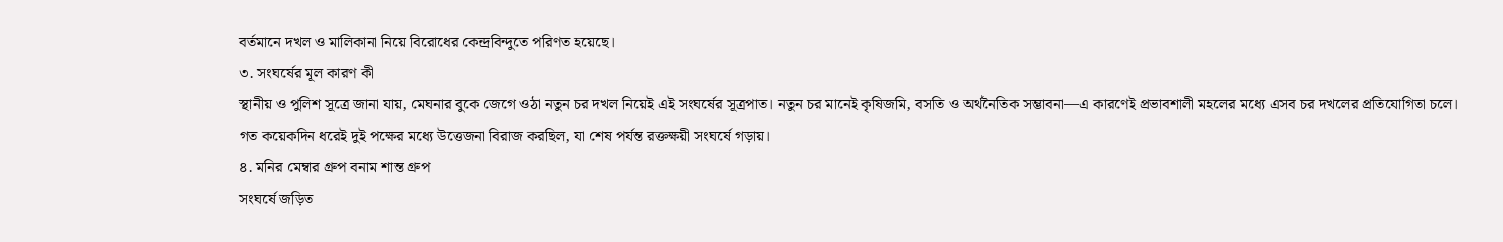বর্তমানে দখল ও মালিকানা নিয়ে বিরোধের কেন্দ্রবিন্দুতে পরিণত হয়েছে।
৩. সংঘর্ষের মূল কারণ কী
স্থানীয় ও পুলিশ সূত্রে জানা যায়, মেঘনার বুকে জেগে ওঠা নতুন চর দখল নিয়েই এই সংঘর্ষের সূত্রপাত। নতুন চর মানেই কৃষিজমি, বসতি ও অর্থনৈতিক সম্ভাবনা—এ কারণেই প্রভাবশালী মহলের মধ্যে এসব চর দখলের প্রতিযোগিতা চলে।
গত কয়েকদিন ধরেই দুই পক্ষের মধ্যে উত্তেজনা বিরাজ করছিল, যা শেষ পর্যন্ত রক্তক্ষয়ী সংঘর্ষে গড়ায়।
৪. মনির মেম্বার গ্রুপ বনাম শান্ত গ্রুপ
সংঘর্ষে জড়িত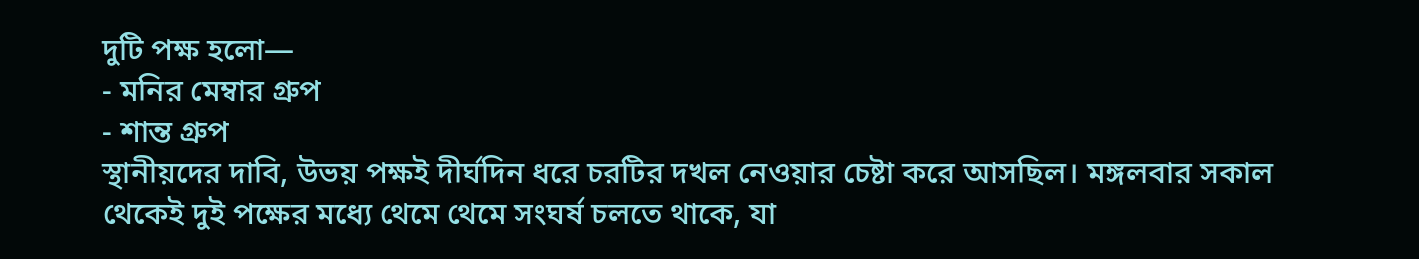দুটি পক্ষ হলো—
- মনির মেম্বার গ্রুপ
- শান্ত গ্রুপ
স্থানীয়দের দাবি, উভয় পক্ষই দীর্ঘদিন ধরে চরটির দখল নেওয়ার চেষ্টা করে আসছিল। মঙ্গলবার সকাল থেকেই দুই পক্ষের মধ্যে থেমে থেমে সংঘর্ষ চলতে থাকে, যা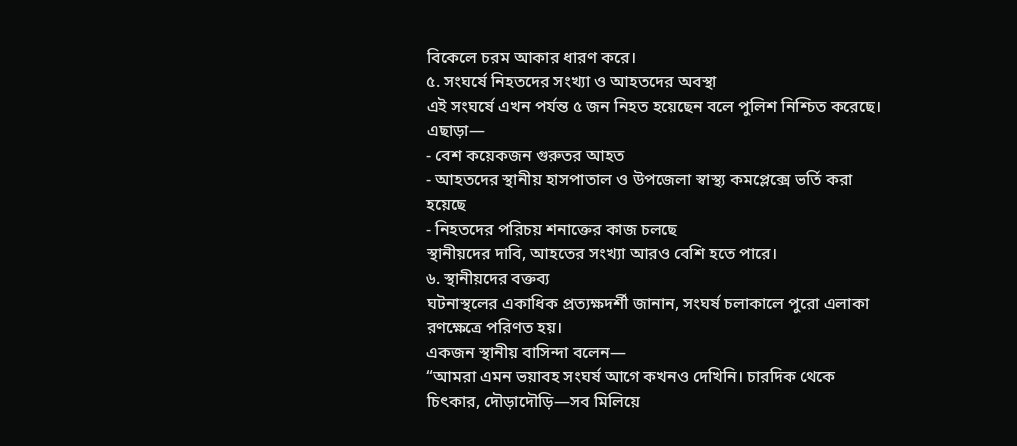বিকেলে চরম আকার ধারণ করে।
৫. সংঘর্ষে নিহতদের সংখ্যা ও আহতদের অবস্থা
এই সংঘর্ষে এখন পর্যন্ত ৫ জন নিহত হয়েছেন বলে পুলিশ নিশ্চিত করেছে। এছাড়া—
- বেশ কয়েকজন গুরুতর আহত
- আহতদের স্থানীয় হাসপাতাল ও উপজেলা স্বাস্থ্য কমপ্লেক্সে ভর্তি করা হয়েছে
- নিহতদের পরিচয় শনাক্তের কাজ চলছে
স্থানীয়দের দাবি, আহতের সংখ্যা আরও বেশি হতে পারে।
৬. স্থানীয়দের বক্তব্য
ঘটনাস্থলের একাধিক প্রত্যক্ষদর্শী জানান, সংঘর্ষ চলাকালে পুরো এলাকা রণক্ষেত্রে পরিণত হয়।
একজন স্থানীয় বাসিন্দা বলেন—
“আমরা এমন ভয়াবহ সংঘর্ষ আগে কখনও দেখিনি। চারদিক থেকে চিৎকার, দৌড়াদৌড়ি—সব মিলিয়ে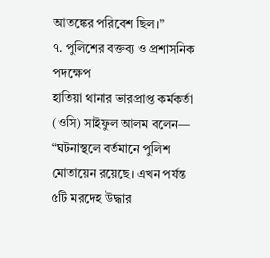আতঙ্কের পরিবেশ ছিল।”
৭. পুলিশের বক্তব্য ও প্রশাসনিক পদক্ষেপ
হাতিয়া থানার ভারপ্রাপ্ত কর্মকর্তা (ওসি) সাইফুল আলম বলেন—
“ঘটনাস্থলে বর্তমানে পুলিশ মোতায়েন রয়েছে। এখন পর্যন্ত ৫টি মরদেহ উদ্ধার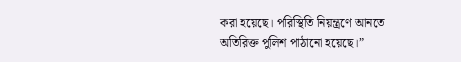করা হয়েছে। পরিস্থিতি নিয়ন্ত্রণে আনতে অতিরিক্ত পুলিশ পাঠানো হয়েছে।”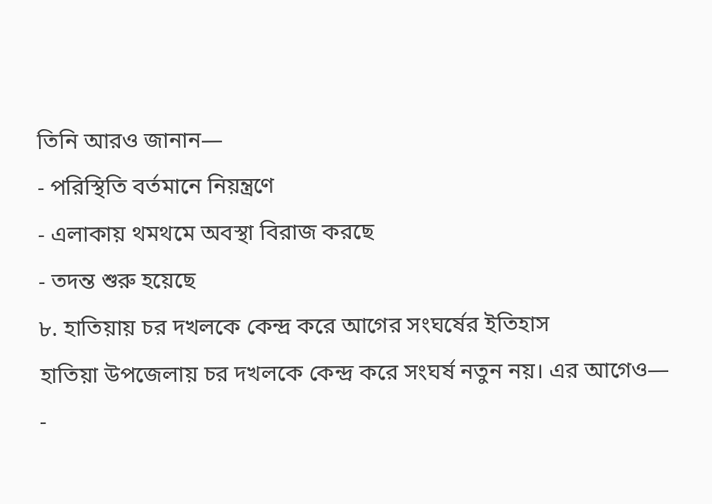তিনি আরও জানান—
- পরিস্থিতি বর্তমানে নিয়ন্ত্রণে
- এলাকায় থমথমে অবস্থা বিরাজ করছে
- তদন্ত শুরু হয়েছে
৮. হাতিয়ায় চর দখলকে কেন্দ্র করে আগের সংঘর্ষের ইতিহাস
হাতিয়া উপজেলায় চর দখলকে কেন্দ্র করে সংঘর্ষ নতুন নয়। এর আগেও—
-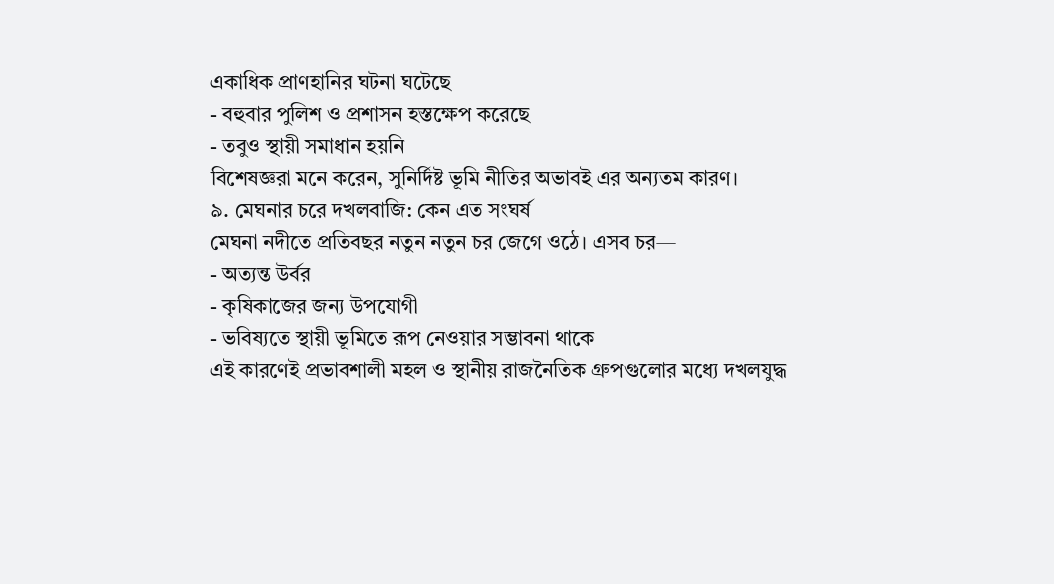একাধিক প্রাণহানির ঘটনা ঘটেছে
- বহুবার পুলিশ ও প্রশাসন হস্তক্ষেপ করেছে
- তবুও স্থায়ী সমাধান হয়নি
বিশেষজ্ঞরা মনে করেন, সুনির্দিষ্ট ভূমি নীতির অভাবই এর অন্যতম কারণ।
৯. মেঘনার চরে দখলবাজি: কেন এত সংঘর্ষ
মেঘনা নদীতে প্রতিবছর নতুন নতুন চর জেগে ওঠে। এসব চর—
- অত্যন্ত উর্বর
- কৃষিকাজের জন্য উপযোগী
- ভবিষ্যতে স্থায়ী ভূমিতে রূপ নেওয়ার সম্ভাবনা থাকে
এই কারণেই প্রভাবশালী মহল ও স্থানীয় রাজনৈতিক গ্রুপগুলোর মধ্যে দখলযুদ্ধ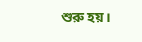শুরু হয়।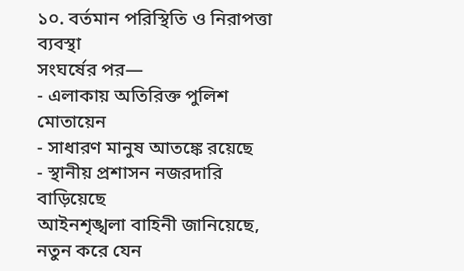১০. বর্তমান পরিস্থিতি ও নিরাপত্তা ব্যবস্থা
সংঘর্ষের পর—
- এলাকায় অতিরিক্ত পুলিশ মোতায়েন
- সাধারণ মানুষ আতঙ্কে রয়েছে
- স্থানীয় প্রশাসন নজরদারি বাড়িয়েছে
আইনশৃঙ্খলা বাহিনী জানিয়েছে, নতুন করে যেন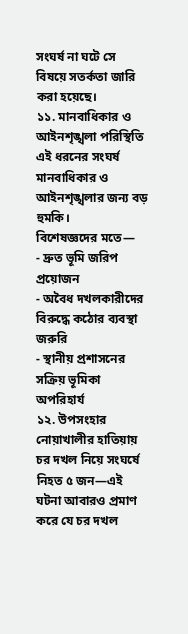সংঘর্ষ না ঘটে সে বিষয়ে সতর্কতা জারি করা হয়েছে।
১১. মানবাধিকার ও আইনশৃঙ্খলা পরিস্থিতি
এই ধরনের সংঘর্ষ মানবাধিকার ও আইনশৃঙ্খলার জন্য বড় হুমকি।
বিশেষজ্ঞদের মতে—
- দ্রুত ভূমি জরিপ প্রয়োজন
- অবৈধ দখলকারীদের বিরুদ্ধে কঠোর ব্যবস্থা জরুরি
- স্থানীয় প্রশাসনের সক্রিয় ভূমিকা অপরিহার্য
১২. উপসংহার
নোয়াখালীর হাতিয়ায় চর দখল নিয়ে সংঘর্ষে নিহত ৫ জন—এই ঘটনা আবারও প্রমাণ করে যে চর দখল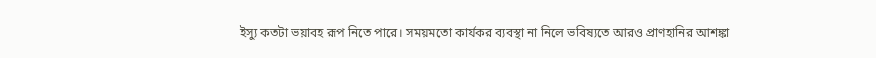ইস্যু কতটা ভয়াবহ রূপ নিতে পারে। সময়মতো কার্যকর ব্যবস্থা না নিলে ভবিষ্যতে আরও প্রাণহানির আশঙ্কা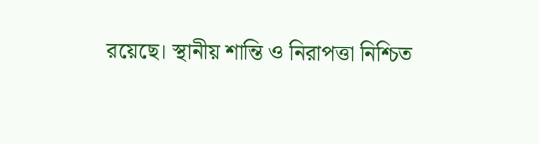রয়েছে। স্থানীয় শান্তি ও নিরাপত্তা নিশ্চিত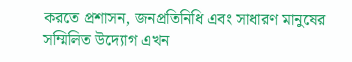করতে প্রশাসন, জনপ্রতিনিধি এবং সাধারণ মানুষের সম্মিলিত উদ্যোগ এখন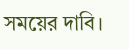সময়ের দাবি।